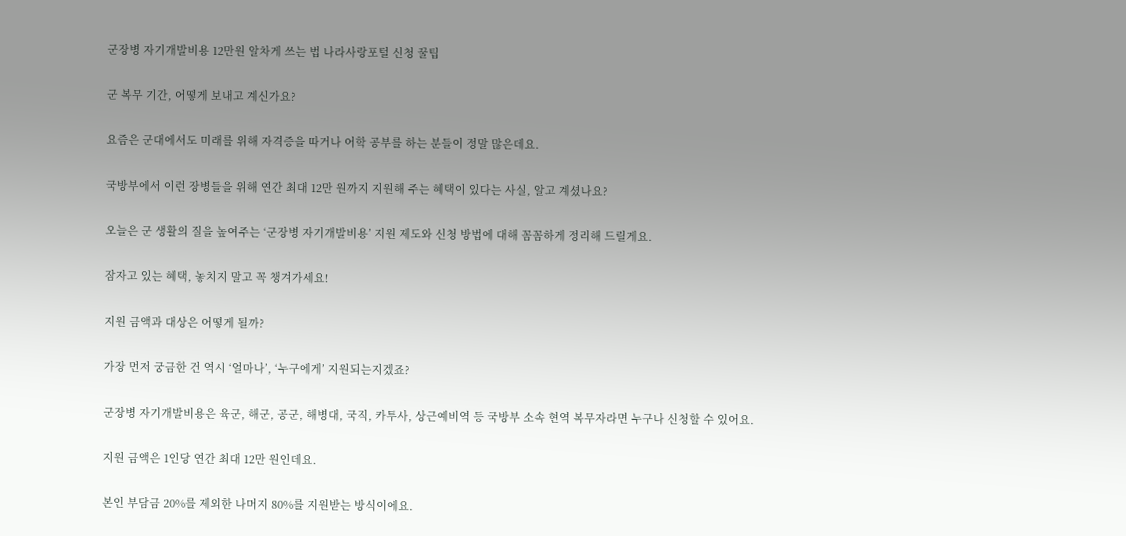군장병 자기개발비용 12만원 알차게 쓰는 법 나라사랑포털 신청 꿀팁

군 복무 기간, 어떻게 보내고 계신가요?

요즘은 군대에서도 미래를 위해 자격증을 따거나 어학 공부를 하는 분들이 정말 많은데요.

국방부에서 이런 장병들을 위해 연간 최대 12만 원까지 지원해 주는 혜택이 있다는 사실, 알고 계셨나요?

오늘은 군 생활의 질을 높여주는 ‘군장병 자기개발비용’ 지원 제도와 신청 방법에 대해 꼼꼼하게 정리해 드릴게요.

잠자고 있는 혜택, 놓치지 말고 꼭 챙겨가세요!

지원 금액과 대상은 어떻게 될까?

가장 먼저 궁금한 건 역시 ‘얼마나’, ‘누구에게’ 지원되는지겠죠?

군장병 자기개발비용은 육군, 해군, 공군, 해병대, 국직, 카투사, 상근예비역 등 국방부 소속 현역 복무자라면 누구나 신청할 수 있어요.

지원 금액은 1인당 연간 최대 12만 원인데요.

본인 부담금 20%를 제외한 나머지 80%를 지원받는 방식이에요.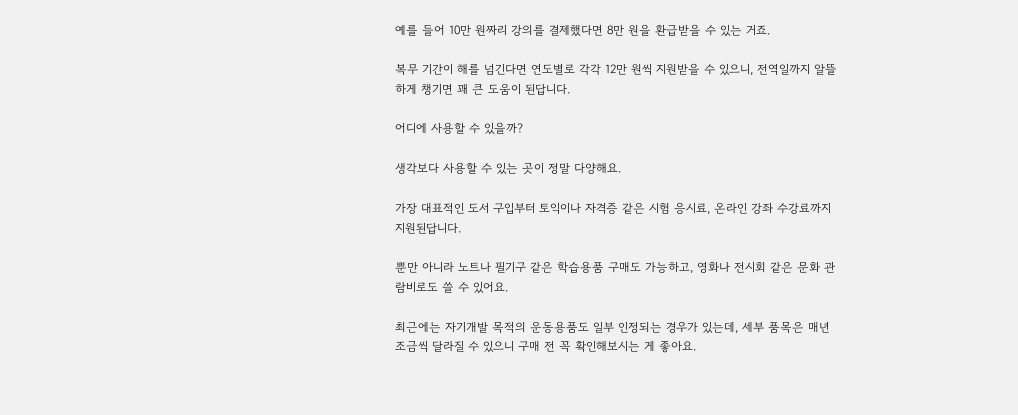예를 들어 10만 원짜리 강의를 결제했다면 8만 원을 환급받을 수 있는 거죠.

복무 기간이 해를 넘긴다면 연도별로 각각 12만 원씩 지원받을 수 있으니, 전역일까지 알뜰하게 챙기면 꽤 큰 도움이 된답니다.

어디에 사용할 수 있을까?

생각보다 사용할 수 있는 곳이 정말 다양해요.

가장 대표적인 도서 구입부터 토익이나 자격증 같은 시험 응시료, 온라인 강좌 수강료까지 지원된답니다.

뿐만 아니라 노트나 필기구 같은 학습용품 구매도 가능하고, 영화나 전시회 같은 문화 관람비로도 쓸 수 있어요.

최근에는 자기개발 목적의 운동용품도 일부 인정되는 경우가 있는데, 세부 품목은 매년 조금씩 달라질 수 있으니 구매 전 꼭 확인해보시는 게 좋아요.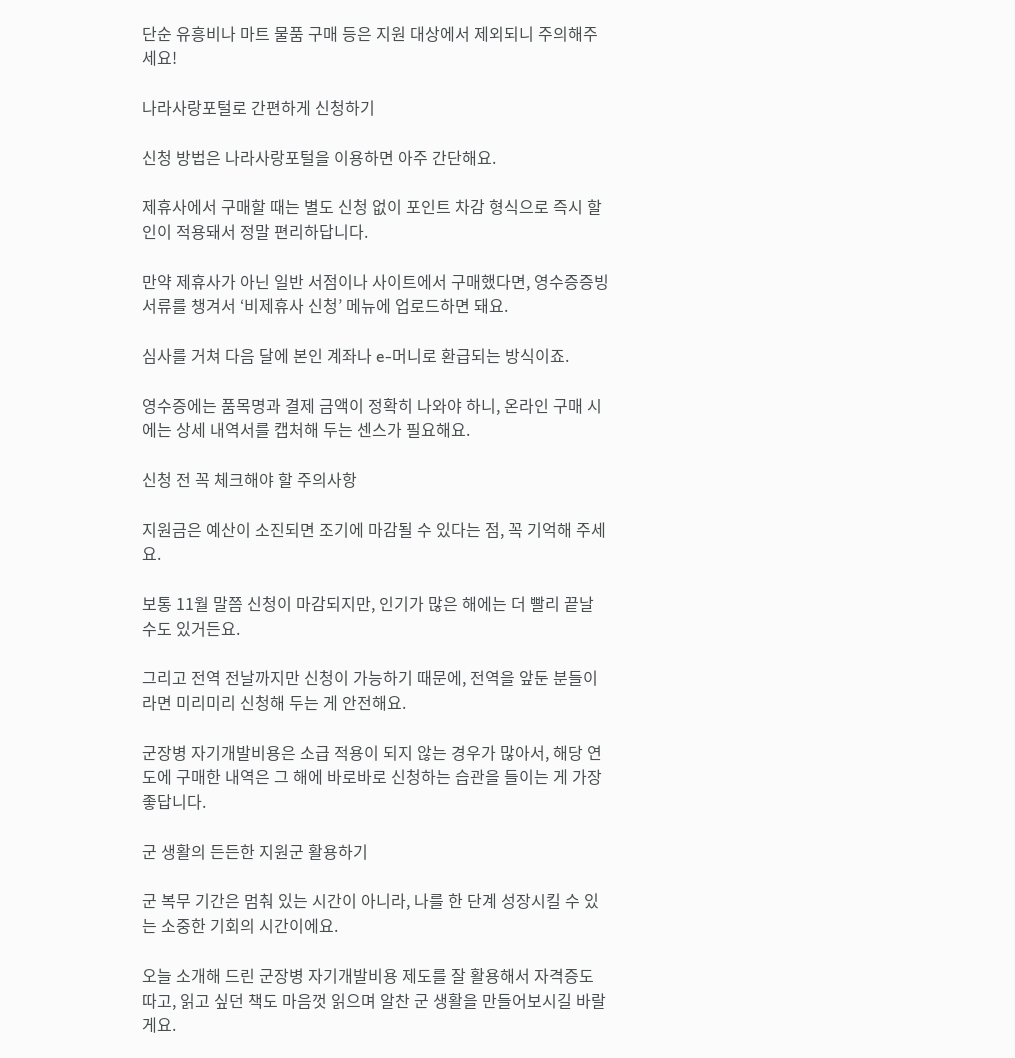단순 유흥비나 마트 물품 구매 등은 지원 대상에서 제외되니 주의해주세요!

나라사랑포털로 간편하게 신청하기

신청 방법은 나라사랑포털을 이용하면 아주 간단해요.

제휴사에서 구매할 때는 별도 신청 없이 포인트 차감 형식으로 즉시 할인이 적용돼서 정말 편리하답니다.

만약 제휴사가 아닌 일반 서점이나 사이트에서 구매했다면, 영수증증빙서류를 챙겨서 ‘비제휴사 신청’ 메뉴에 업로드하면 돼요.

심사를 거쳐 다음 달에 본인 계좌나 e-머니로 환급되는 방식이죠.

영수증에는 품목명과 결제 금액이 정확히 나와야 하니, 온라인 구매 시에는 상세 내역서를 캡처해 두는 센스가 필요해요.

신청 전 꼭 체크해야 할 주의사항

지원금은 예산이 소진되면 조기에 마감될 수 있다는 점, 꼭 기억해 주세요.

보통 11월 말쯤 신청이 마감되지만, 인기가 많은 해에는 더 빨리 끝날 수도 있거든요.

그리고 전역 전날까지만 신청이 가능하기 때문에, 전역을 앞둔 분들이라면 미리미리 신청해 두는 게 안전해요.

군장병 자기개발비용은 소급 적용이 되지 않는 경우가 많아서, 해당 연도에 구매한 내역은 그 해에 바로바로 신청하는 습관을 들이는 게 가장 좋답니다.

군 생활의 든든한 지원군 활용하기

군 복무 기간은 멈춰 있는 시간이 아니라, 나를 한 단계 성장시킬 수 있는 소중한 기회의 시간이에요.

오늘 소개해 드린 군장병 자기개발비용 제도를 잘 활용해서 자격증도 따고, 읽고 싶던 책도 마음껏 읽으며 알찬 군 생활을 만들어보시길 바랄게요.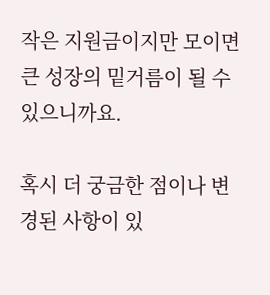작은 지원금이지만 모이면 큰 성장의 밑거름이 될 수 있으니까요.

혹시 더 궁금한 점이나 변경된 사항이 있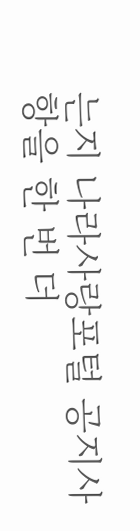는지 나라사랑포털 공지사항을 한 번 더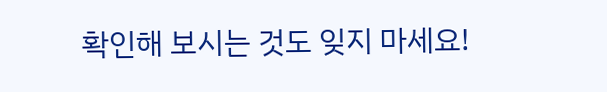확인해 보시는 것도 잊지 마세요!